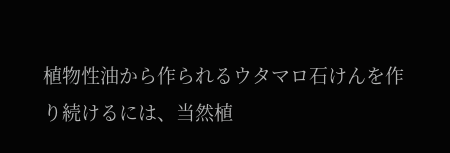植物性油から作られるウタマロ石けんを作り続けるには、当然植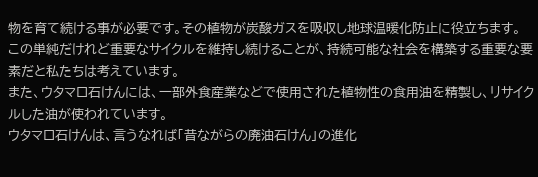物を育て続ける事が必要です。その植物が炭酸ガスを吸収し地球温暖化防止に役立ちます。
この単純だけれど重要なサイクルを維持し続けることが、持続可能な社会を構築する重要な要素だと私たちは考えています。
また、ウタマロ石けんには、一部外食産業などで使用された植物性の食用油を精製し、リサイクルした油が使われています。
ウタマロ石けんは、言うなれば「昔ながらの廃油石けん」の進化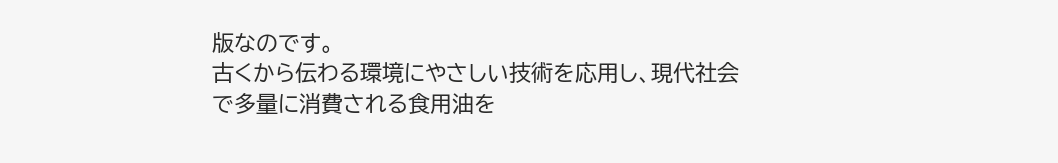版なのです。
古くから伝わる環境にやさしい技術を応用し、現代社会で多量に消費される食用油を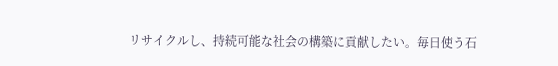リサイクルし、持続可能な社会の構築に貢献したい。毎日使う石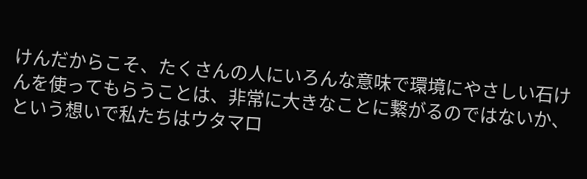けんだからこそ、たくさんの人にいろんな意味で環境にやさしい石けんを使ってもらうことは、非常に大きなことに繋がるのではないか、という想いで私たちはウタマロ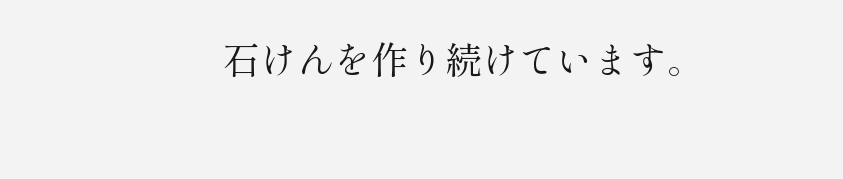石けんを作り続けています。